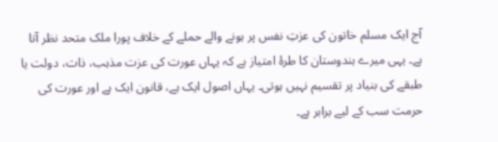آج ایک مسلم خاتون کی عزتِ نفس پر ہونے والے حملے کے خلاف پورا ملک متحد نظر آتا ہے۔ یہی میرے ہندوستان کا طرۂ امتیاز ہے کہ یہاں عورت کی عزت مذہب، ذات، دولت یا طبقے کی بنیاد پر تقسیم نہیں ہوتی۔ یہاں اصول ایک ہے، قانون ایک ہے اور عورت کی حرمت سب کے لیے برابر ہے۔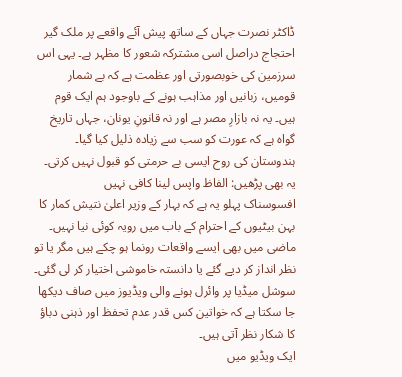ڈاکٹر نصرت جہاں کے ساتھ پیش آئے واقعے پر ملک گیر احتجاج دراصل اسی مشترکہ شعور کا مظہر ہے۔ یہی اس سرزمین کی خوبصورتی اور عظمت ہے کہ بے شمار قومیں، زبانیں اور مذاہب ہونے کے باوجود ہم ایک قوم ہیں۔ یہ نہ بازارِ مصر ہے اور نہ قانونِ یونان، جہاں تاریخ گواہ ہے کہ عورت کو سب سے زیادہ ذلیل کیا گیا۔ ہندوستان کی روح ایسی بے حرمتی کو قبول نہیں کرتی۔
یہ بھی پڑھیں: الفاظ واپس لینا کافی نہیں
افسوسناک پہلو یہ ہے کہ بہار کے وزیر اعلیٰ نتیش کمار کا بہن بیٹیوں کے احترام کے باب میں رویہ کوئی نیا نہیں۔ ماضی میں بھی ایسے واقعات رونما ہو چکے ہیں مگر یا تو نظر انداز کر دیے گئے یا دانستہ خاموشی اختیار کر لی گئی۔ سوشل میڈیا پر وائرل ہونے والی ویڈیوز میں صاف دیکھا جا سکتا ہے کہ خواتین کس قدر عدم تحفظ اور ذہنی دباؤ کا شکار نظر آتی ہیں۔
ایک ویڈیو میں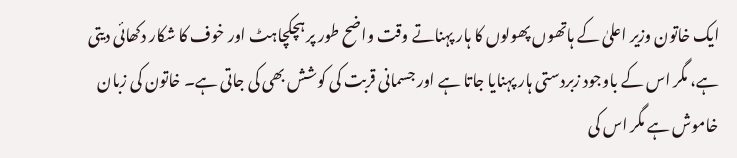ایک خاتون وزیر اعلیٰ کے ہاتھوں پھولوں کا ہار پہناتے وقت واضح طور پر ہچکچاہٹ اور خوف کا شکار دکھائی دیتی ہے، مگر اس کے باوجود زبردستی ہار پہنایا جاتا ہے اور جسمانی قربت کی کوشش بھی کی جاتی ہے۔ خاتون کی زبان خاموش ہے مگر اس کی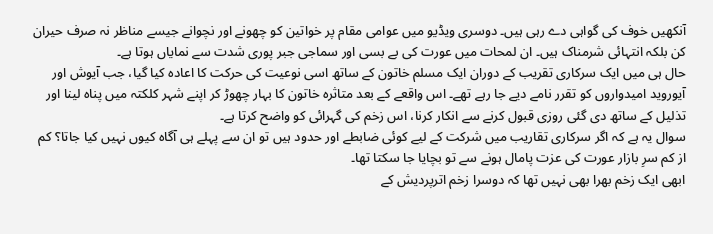آنکھیں خوف کی گواہی دے رہی ہیں۔ دوسری ویڈیو میں عوامی مقام پر خواتین کو چھونے اور نچوانے جیسے مناظر نہ صرف حیران کن بلکہ انتہائی شرمناک ہیں۔ ان لمحات میں عورت کی بے بسی اور سماجی جبر پوری شدت سے نمایاں ہوتا ہے۔
حال ہی میں ایک سرکاری تقریب کے دوران ایک مسلم خاتون کے ساتھ اسی نوعیت کی حرکت کا اعادہ کیا گیا، جب آیوش اور آیوروید امیدواروں کو تقرر نامے دیے جا رہے تھے۔ اس واقعے کے بعد متاثرہ خاتون کا بہار چھوڑ کر اپنے شہر کلکتہ میں پناہ لینا اور تذلیل کے ساتھ دی گئی روزی قبول کرنے سے انکار کرنا، اس زخم کی گہرائی کو واضح کرتا ہے۔
سوال یہ ہے کہ اگر سرکاری تقاریب میں شرکت کے لیے کوئی ضابطے اور حدود ہیں تو ان سے پہلے ہی آگاہ کیوں نہیں کیا جاتا؟ کم از کم سرِ بازار عورت کی عزت پامال ہونے سے تو بچایا جا سکتا تھا۔
ابھی ایک زخم بھرا بھی نہیں تھا کہ دوسرا زخم اترپردیش کے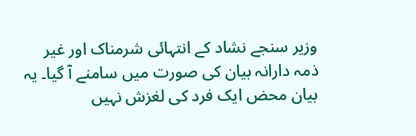وزیر سنجے نشاد کے انتہائی شرمناک اور غیر ذمہ دارانہ بیان کی صورت میں سامنے آ گیا۔ یہ بیان محض ایک فرد کی لغزش نہیں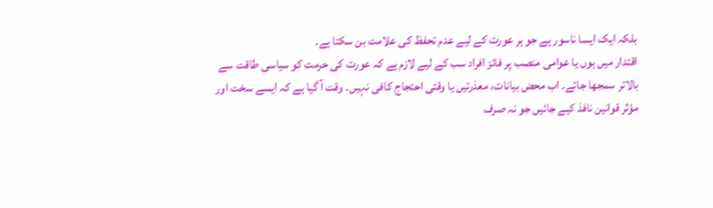بلکہ ایک ایسا ناسور ہے جو ہر عورت کے لیے عدم تحفظ کی علامت بن سکتا ہے۔
اقتدار میں ہوں یا عوامی منصب پر فائز افراد سب کے لیے لازم ہے کہ عورت کی حرمت کو سیاسی طاقت سے بالاتر سمجھا جائے۔ اب محض بیانات، معذرتیں یا وقتی احتجاج کافی نہیں۔ وقت آ گیا ہے کہ ایسے سخت اور مؤثر قوانین نافذ کیے جائیں جو نہ صرف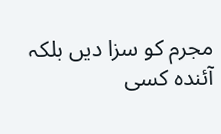مجرم کو سزا دیں بلکہ آئندہ کسی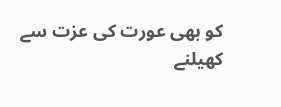کو بھی عورت کی عزت سے کھیلنے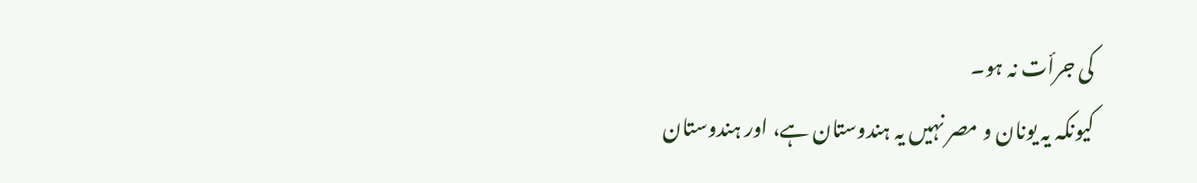کی جرأت نہ ہو۔
کیونکہ یہ یونان و مصر نہیں یہ ہندوستان ہے، اور ہندوستان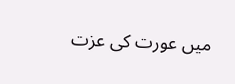میں عورت کی عزت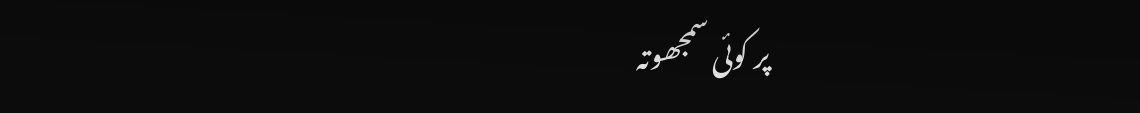پر کوئی سمجھوتہ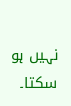نہیں ہو سکتا۔